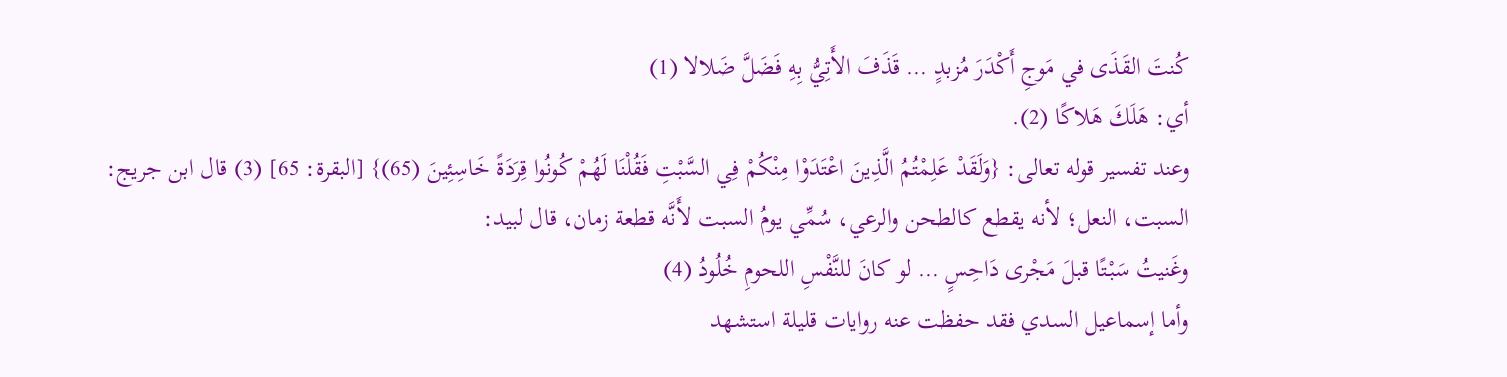كُنتَ القَذَى في مَوجِ أَكْدَرَ مُزبدٍ … قَذَفَ الأَتِيُّ بِهِ فَضَلَّ ضَلالا (1)
أي: هَلَكَ هَلاكًا (2).
وعند تفسير قوله تعالى: {وَلَقَدْ عَلِمْتُمُ الَّذِينَ اعْتَدَوْا مِنْكُمْ فِي السَّبْتِ فَقُلْنَا لَهُمْ كُونُوا قِرَدَةً خَاسِئِينَ (65)} [البقرة: 65] (3) قال ابن جريج: السبت، النعل؛ لأنه يقطع كالطحن والرعي، سُمِّي يومُ السبت لأَنَّه قطعة زمان، قال لبيد:
وغَنيتُ سَبْتًا قبلَ مَجْرى دَاحِسٍ … لو كانَ للنَّفْسِ اللحومِ خُلُودُ (4)
وأما إسماعيل السدي فقد حفظت عنه روايات قليلة استشهد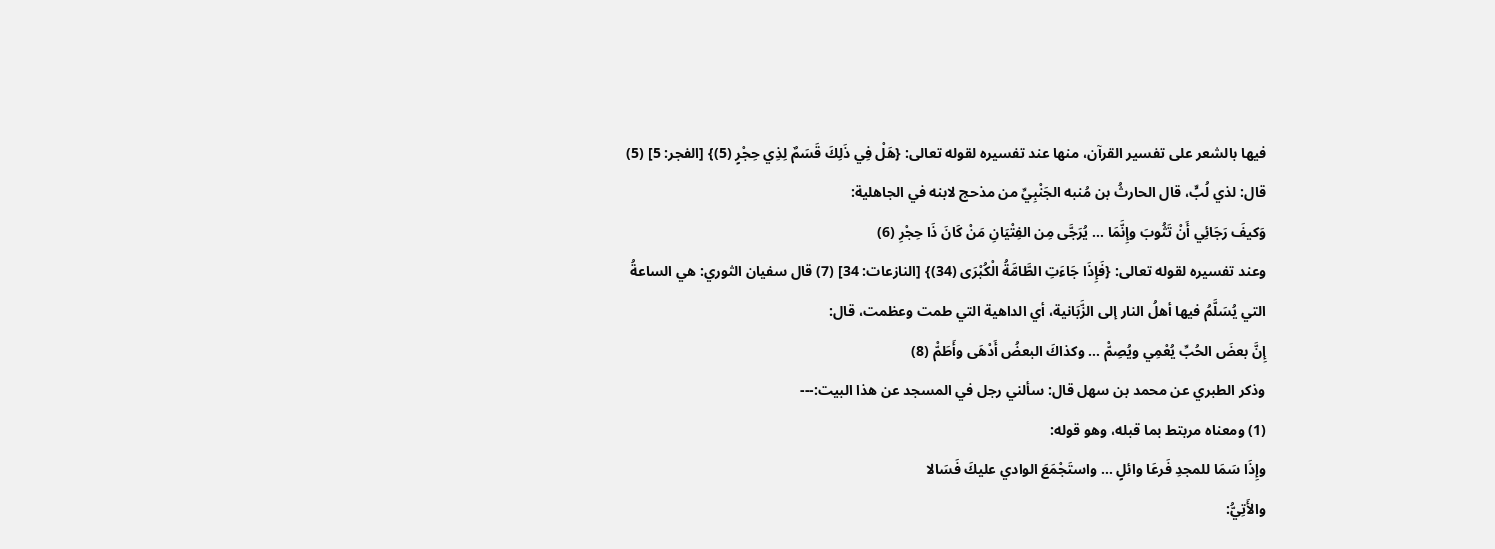فيها بالشعر على تفسير القرآن، منها عند تفسيره لقوله تعالى: {هَلْ فِي ذَلِكَ قَسَمٌ لِذِي حِجْرٍ (5)} [الفجر: 5] (5) قال: لذي لُبٍّ، قال الحارثُ بن مُنبه الجَنْبِيِّ من مذحج لابنه في الجاهلية:
وَكيفَ رَجَائِي أَنْ تَثُوبَ وإِنَّمَا … يُرَجَّى مِن الفِتْيَانِ مَنْ كَانَ ذَا حِجْرِ (6)
وعند تفسيره لقوله تعالى: {فَإِذَا جَاءَتِ الطَّامَّةُ الْكُبْرَى (34)} [النازعات: 34] (7) قال سفيان الثوري: هي الساعةُ التي يُسَلَّمُ فيها أهلُ النار إلى الزَّبَانية، أي الداهية التي طمت وعظمت، قال:
إِنَّ بعضَ الحُبِّ يُعْمِي ويُصِمّْ … وكذاكَ البعضُ أَدْهَى وأَطَمّْ (8)
وذكر الطبري عن محمد بن سهل قال: سألني رجل في المسجد عن هذا البيت:---
(1) ومعناه مربتط بما قبله، وهو قوله:
وإِذَا سَمَا للمجدِ فَرعَا وائلٍ … واستَجْمَعَ الوادي عليكَ فَسَالا
والأَتِيُّ: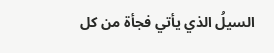السيلُ الذي يأتي فجأة من كل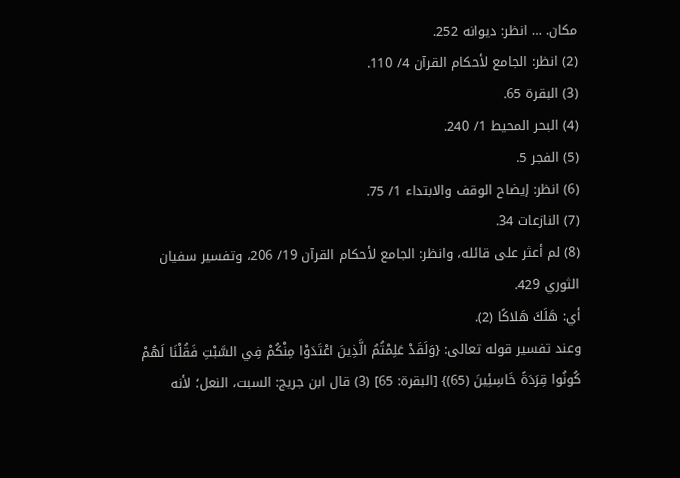مكان. … انظر: ديوانه 252.
(2) انظر: الجامع لأحكام القرآن 4/ 110.
(3) البقرة 65.
(4) البحر المحيط 1/ 240.
(5) الفجر 5.
(6) انظر: إيضاح الوقف والابتداء 1/ 75.
(7) النازعات 34.
(8) لم أعثر على قائله، وانظر: الجامع لأحكام القرآن 19/ 206، وتفسير سفيان الثوري 429.
أي: هَلَكَ هَلاكًا (2).
وعند تفسير قوله تعالى: {وَلَقَدْ عَلِمْتُمُ الَّذِينَ اعْتَدَوْا مِنْكُمْ فِي السَّبْتِ فَقُلْنَا لَهُمْ كُونُوا قِرَدَةً خَاسِئِينَ (65)} [البقرة: 65] (3) قال ابن جريج: السبت، النعل؛ لأنه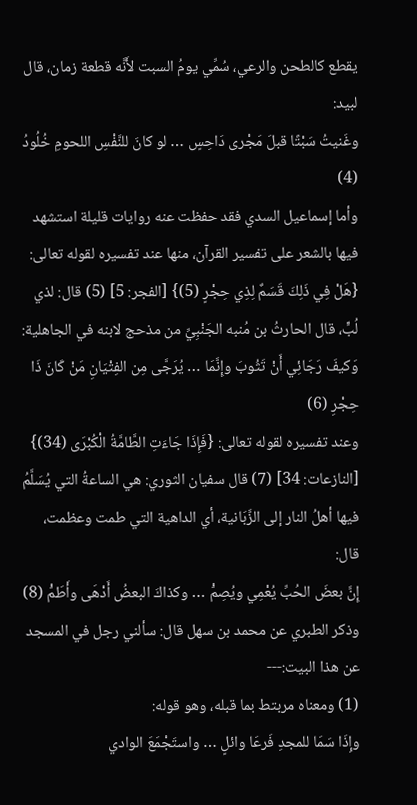يقطع كالطحن والرعي، سُمِّي يومُ السبت لأَنَّه قطعة زمان، قال لبيد:
وغَنيتُ سَبْتًا قبلَ مَجْرى دَاحِسٍ … لو كانَ للنَّفْسِ اللحومِ خُلُودُ (4)
وأما إسماعيل السدي فقد حفظت عنه روايات قليلة استشهد فيها بالشعر على تفسير القرآن، منها عند تفسيره لقوله تعالى: {هَلْ فِي ذَلِكَ قَسَمٌ لِذِي حِجْرٍ (5)} [الفجر: 5] (5) قال: لذي لُبٍّ، قال الحارثُ بن مُنبه الجَنْبِيِّ من مذحج لابنه في الجاهلية:
وَكيفَ رَجَائِي أَنْ تَثُوبَ وإِنَّمَا … يُرَجَّى مِن الفِتْيَانِ مَنْ كَانَ ذَا حِجْرِ (6)
وعند تفسيره لقوله تعالى: {فَإِذَا جَاءَتِ الطَّامَّةُ الْكُبْرَى (34)} [النازعات: 34] (7) قال سفيان الثوري: هي الساعةُ التي يُسَلَّمُ فيها أهلُ النار إلى الزَّبَانية، أي الداهية التي طمت وعظمت، قال:
إِنَّ بعضَ الحُبِّ يُعْمِي ويُصِمّْ … وكذاكَ البعضُ أَدْهَى وأَطَمّْ (8)
وذكر الطبري عن محمد بن سهل قال: سألني رجل في المسجد عن هذا البيت:---
(1) ومعناه مربتط بما قبله، وهو قوله:
وإِذَا سَمَا للمجدِ فَرعَا وائلٍ … واستَجْمَعَ الوادي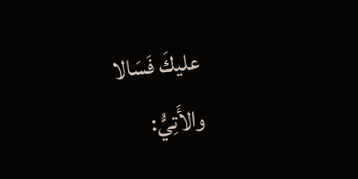عليكَ فَسَالا
والأَتِيُّ: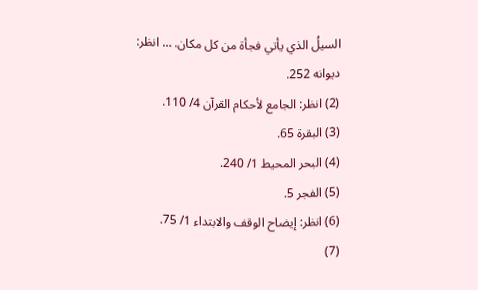السيلُ الذي يأتي فجأة من كل مكان. … انظر: ديوانه 252.
(2) انظر: الجامع لأحكام القرآن 4/ 110.
(3) البقرة 65.
(4) البحر المحيط 1/ 240.
(5) الفجر 5.
(6) انظر: إيضاح الوقف والابتداء 1/ 75.
(7)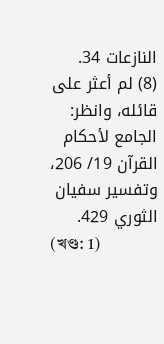النازعات 34.
(8) لم أعثر على قائله، وانظر: الجامع لأحكام القرآن 19/ 206، وتفسير سفيان الثوري 429.
(খণ্ড: 1)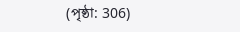(পৃষ্ঠা: 306)